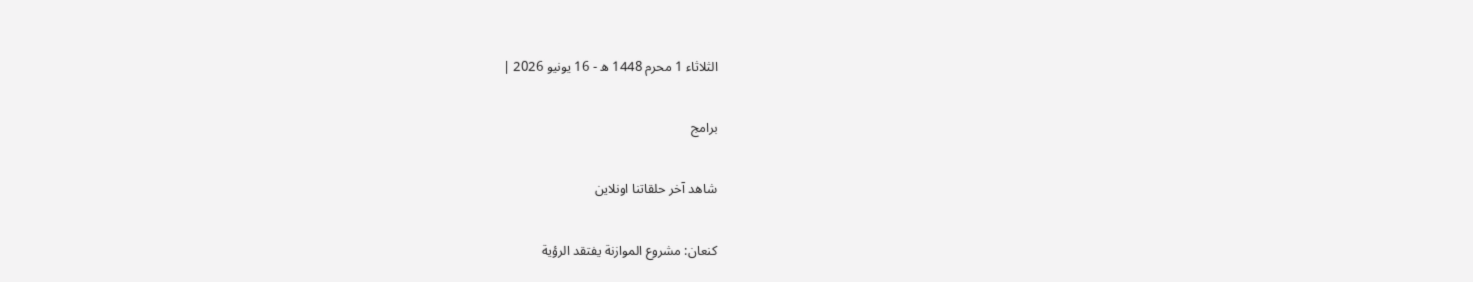الثلاثاء 1 محرم 1448 ه - 16 يونيو 2026 |

برامج

شاهد آخر حلقاتنا اونلاين

كنعان: مشروع الموازنة يفتقد الرؤية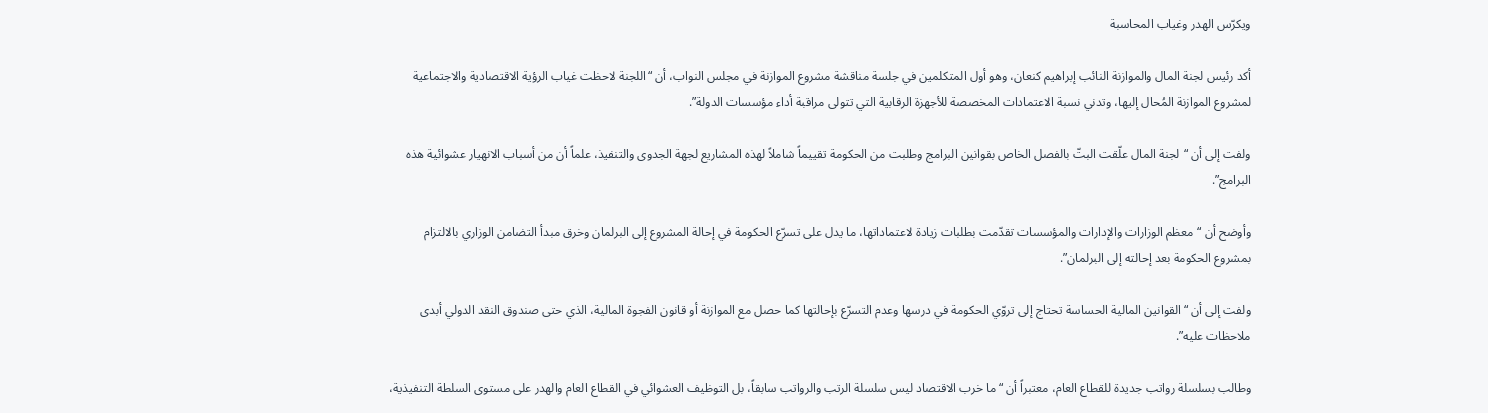ويكرّس الهدر وغياب المحاسبة

أكد رئيس لجنة المال والموازنة النائب إبراهيم كنعان، وهو أول المتكلمين في جلسة مناقشة مشروع الموازنة في مجلس النواب، أن “اللجنة لاحظت غياب الرؤية الاقتصادية والاجتماعية لمشروع الموازنة المُحال إليها، وتدني نسبة الاعتمادات المخصصة للأجهزة الرقابية التي تتولى مراقبة أداء مؤسسات الدولة”.

ولفت إلى أن “لجنة المال علّقت البتّ بالفصل الخاص بقوانين البرامج وطلبت من الحكومة تقييماً شاملاً لهذه المشاريع لجهة الجدوى والتنفيذ، علماً أن من أسباب الانهيار عشوائية هذه البرامج”.

وأوضح أن “معظم الوزارات والإدارات والمؤسسات تقدّمت بطلبات زيادة لاعتماداتها، ما يدل على تسرّع الحكومة في إحالة المشروع إلى البرلمان وخرق مبدأ التضامن الوزاري بالالتزام بمشروع الحكومة بعد إحالته إلى البرلمان”.

ولفت إلى أن “القوانين المالية الحساسة تحتاج إلى تروّي الحكومة في درسها وعدم التسرّع بإحالتها كما حصل مع الموازنة أو قانون الفجوة المالية، الذي حتى صندوق النقد الدولي أبدى ملاحظات عليه”.

وطالب بسلسلة رواتب جديدة للقطاع العام، معتبراً أن “ما خرب الاقتصاد ليس سلسلة الرتب والرواتب سابقاً، بل التوظيف العشوائي في القطاع العام والهدر على مستوى السلطة التنفيذية،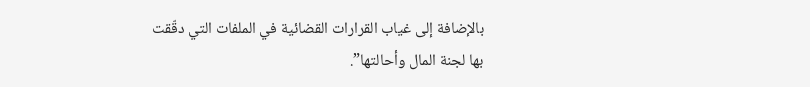بالإضافة إلى غياب القرارات القضائية في الملفات التي دقّقت بها لجنة المال وأحالتها”.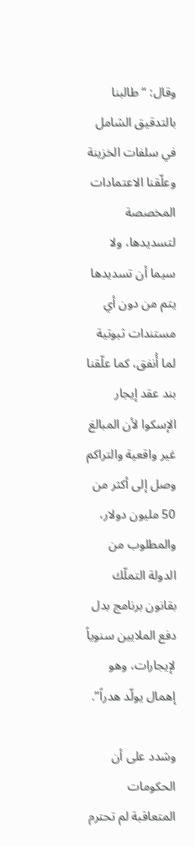وقال: “طالبنا بالتدقيق الشامل في سلفات الخزينة وعلّقنا الاعتمادات المخصصة لتسديدها، ولا سيما أن تسديدها يتم من دون أي مستندات ثبوتية لما أُنفق، كما علّقنا بند عقد إيجار الإسكوا لأن المبالغ غير واقعية والتراكم وصل إلى أكثر من 50 مليون دولار، والمطلوب من الدولة التملّك بقانون برنامج بدل دفع الملايين سنوياً لإيجارات، وهو إهمال يولّد هدراً”.

وشدد على أن الحكومات المتعاقبة لم تحترم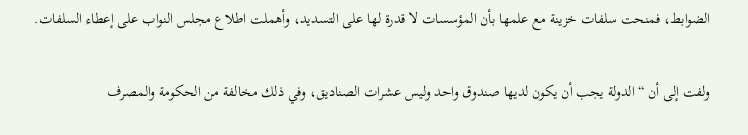الضوابط، فمنحت سلفات خزينة مع علمها بأن المؤسسات لا قدرة لها على التسديد، وأهملت اطلاع مجلس النواب على إعطاء السلفات.

ولفت إلى أن “الدولة يجب أن يكون لديها صندوق واحد وليس عشرات الصناديق، وفي ذلك مخالفة من الحكومة والمصرف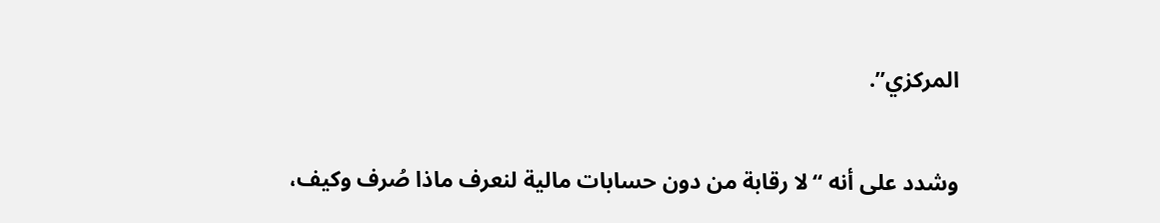المركزي”.

وشدد على أنه “لا رقابة من دون حسابات مالية لنعرف ماذا صُرف وكيف،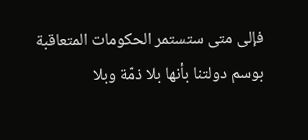فإلى متى ستستمر الحكومات المتعاقبة بوسم دولتنا بأنها بلا ذمّة وبلا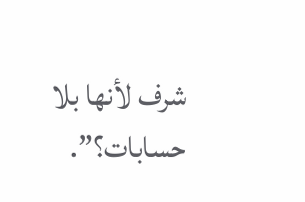شرف لأنها بلا حسابات؟”.